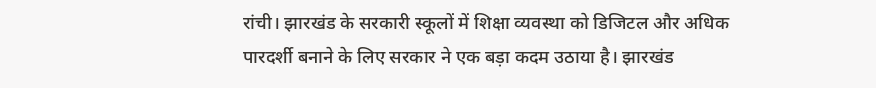रांची। झारखंड के सरकारी स्कूलों में शिक्षा व्यवस्था को डिजिटल और अधिक पारदर्शी बनाने के लिए सरकार ने एक बड़ा कदम उठाया है। झारखंड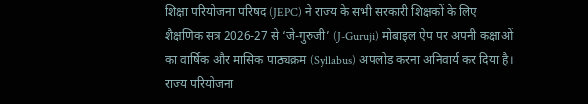शिक्षा परियोजना परिषद (JEPC) ने राज्य के सभी सरकारी शिक्षकों के लिए शैक्षणिक सत्र 2026-27 से ‘जे-गुरुजी’ (J-Guruji) मोबाइल ऐप पर अपनी कक्षाओं का वार्षिक और मासिक पाठ्यक्रम (Syllabus) अपलोड करना अनिवार्य कर दिया है।
राज्य परियोजना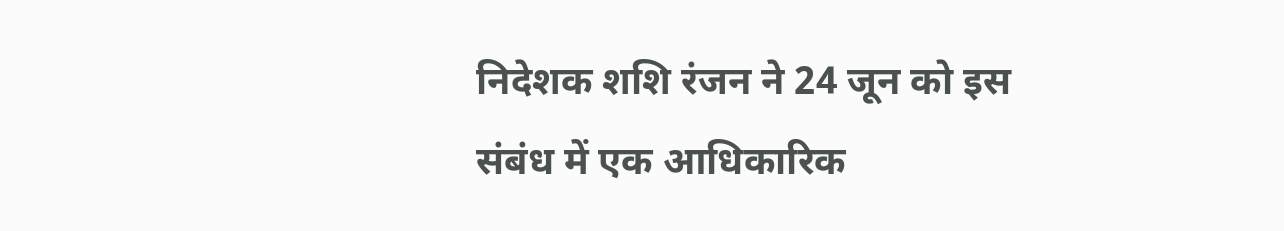निदेशक शशि रंजन ने 24 जून को इस संबंध में एक आधिकारिक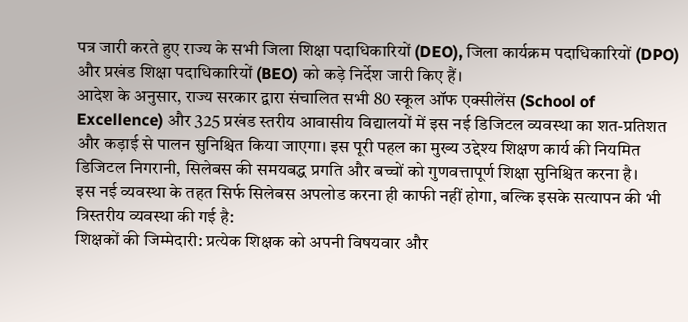पत्र जारी करते हुए राज्य के सभी जिला शिक्षा पदाधिकारियों (DEO), जिला कार्यक्रम पदाधिकारियों (DPO) और प्रखंड शिक्षा पदाधिकारियों (BEO) को कड़े निर्देश जारी किए हैं।
आदेश के अनुसार, राज्य सरकार द्वारा संचालित सभी 80 स्कूल ऑफ एक्सीलेंस (School of Excellence) और 325 प्रखंड स्तरीय आवासीय विद्यालयों में इस नई डिजिटल व्यवस्था का शत-प्रतिशत और कड़ाई से पालन सुनिश्चित किया जाएगा। इस पूरी पहल का मुख्य उद्देश्य शिक्षण कार्य की नियमित डिजिटल निगरानी, सिलेबस की समयबद्ध प्रगति और बच्चों को गुणवत्तापूर्ण शिक्षा सुनिश्चित करना है।
इस नई व्यवस्था के तहत सिर्फ सिलेबस अपलोड करना ही काफी नहीं होगा, बल्कि इसके सत्यापन की भी त्रिस्तरीय व्यवस्था की गई है:
शिक्षकों की जिम्मेदारी: प्रत्येक शिक्षक को अपनी विषयवार और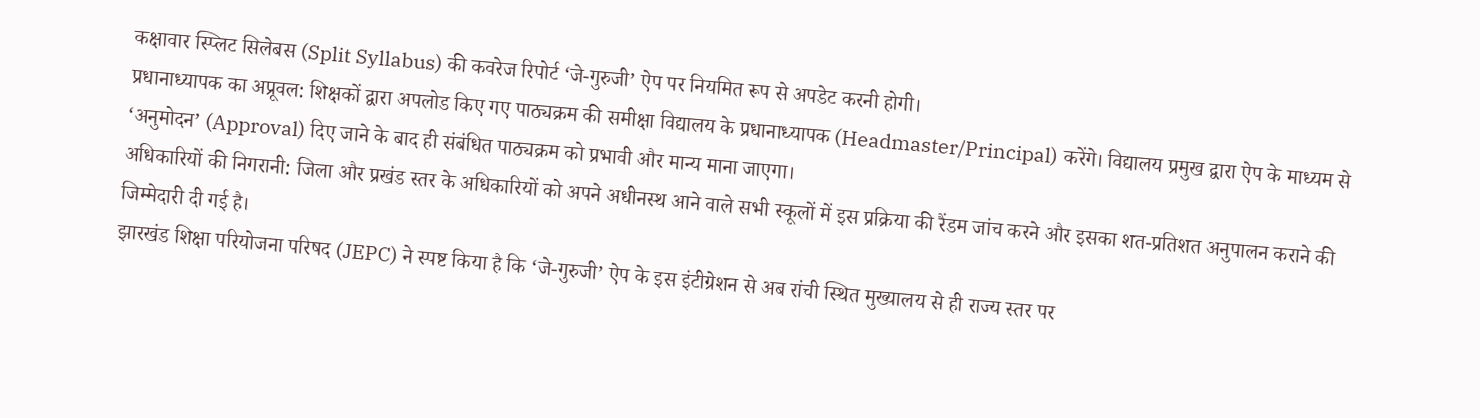कक्षावार स्प्लिट सिलेबस (Split Syllabus) की कवरेज रिपोर्ट ‘जे-गुरुजी’ ऐप पर नियमित रूप से अपडेट करनी होगी।
प्रधानाध्यापक का अप्रूवल: शिक्षकों द्वारा अपलोड किए गए पाठ्यक्रम की समीक्षा विद्यालय के प्रधानाध्यापक (Headmaster/Principal) करेंगे। विद्यालय प्रमुख द्वारा ऐप के माध्यम से ‘अनुमोदन’ (Approval) दिए जाने के बाद ही संबंधित पाठ्यक्रम को प्रभावी और मान्य माना जाएगा।
अधिकारियों की निगरानी: जिला और प्रखंड स्तर के अधिकारियों को अपने अधीनस्थ आने वाले सभी स्कूलों में इस प्रक्रिया की रैंडम जांच करने और इसका शत-प्रतिशत अनुपालन कराने की जिम्मेदारी दी गई है।
झारखंड शिक्षा परियोजना परिषद (JEPC) ने स्पष्ट किया है कि ‘जे-गुरुजी’ ऐप के इस इंटीग्रेशन से अब रांची स्थित मुख्यालय से ही राज्य स्तर पर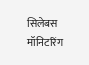सिलेबस मॉनिटरिंग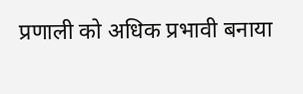प्रणाली को अधिक प्रभावी बनाया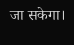जा सकेगा।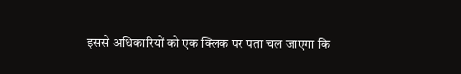इससे अधिकारियों को एक क्लिक पर पता चल जाएगा कि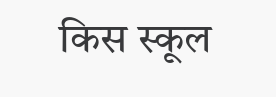किस स्कूल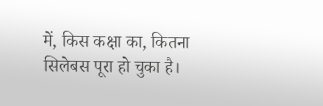में, किस कक्षा का, कितना सिलेबस पूरा हो चुका है।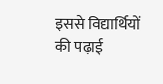इससे विद्यार्थियों की पढ़ाई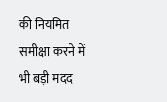की नियमित समीक्षा करने में भी बड़ी मदद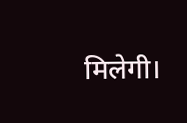मिलेगी।